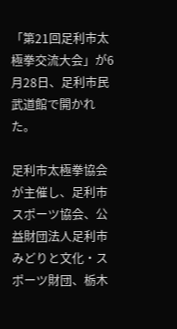「第21回足利市太極拳交流大会」が6月28日、足利市民武道館で開かれた。

足利市太極拳協会が主催し、足利市スポーツ協会、公益財団法人足利市みどりと文化・スポーツ財団、栃木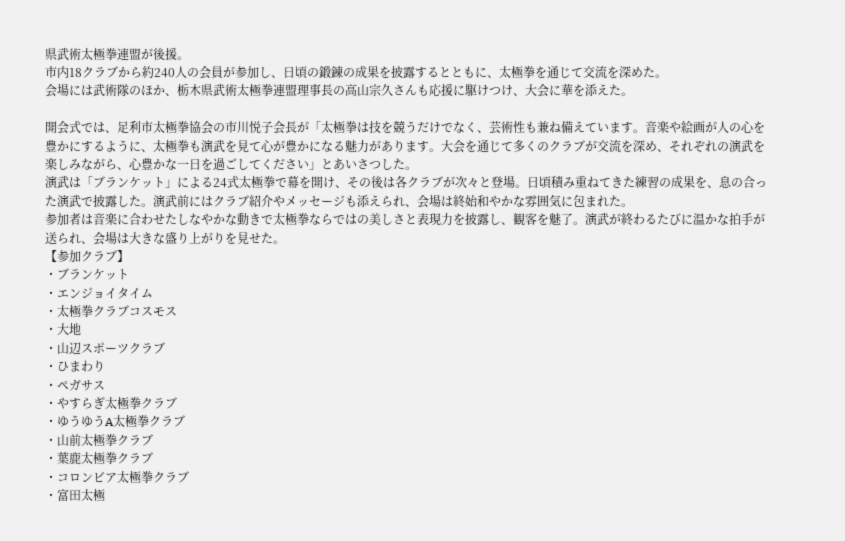県武術太極拳連盟が後援。
市内18クラブから約240人の会員が参加し、日頃の鍛錬の成果を披露するとともに、太極拳を通じて交流を深めた。
会場には武術隊のほか、栃木県武術太極拳連盟理事長の高山宗久さんも応援に駆けつけ、大会に華を添えた。

開会式では、足利市太極拳協会の市川悦子会長が「太極拳は技を競うだけでなく、芸術性も兼ね備えています。音楽や絵画が人の心を豊かにするように、太極拳も演武を見て心が豊かになる魅力があります。大会を通じて多くのクラブが交流を深め、それぞれの演武を楽しみながら、心豊かな一日を過ごしてください」とあいさつした。
演武は「ブランケット」による24式太極拳で幕を開け、その後は各クラブが次々と登場。日頃積み重ねてきた練習の成果を、息の合った演武で披露した。演武前にはクラブ紹介やメッセージも添えられ、会場は終始和やかな雰囲気に包まれた。
参加者は音楽に合わせたしなやかな動きで太極拳ならではの美しさと表現力を披露し、観客を魅了。演武が終わるたびに温かな拍手が送られ、会場は大きな盛り上がりを見せた。
【参加クラブ】
・ブランケット
・エンジョイタイム
・太極拳クラブコスモス
・大地
・山辺スポーツクラブ
・ひまわり
・ペガサス
・やすらぎ太極拳クラブ
・ゆうゆうA太極拳クラブ
・山前太極拳クラブ
・葉鹿太極拳クラブ
・コロンビア太極拳クラブ
・富田太極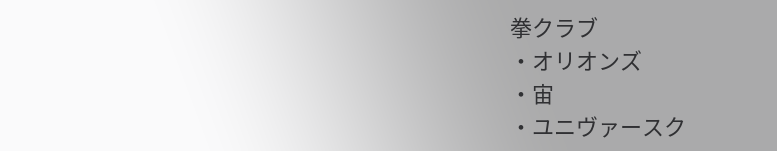拳クラブ
・オリオンズ
・宙
・ユニヴァースク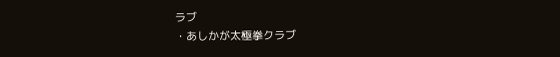ラブ
・あしかが太極拳クラブ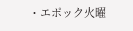・エポック火曜